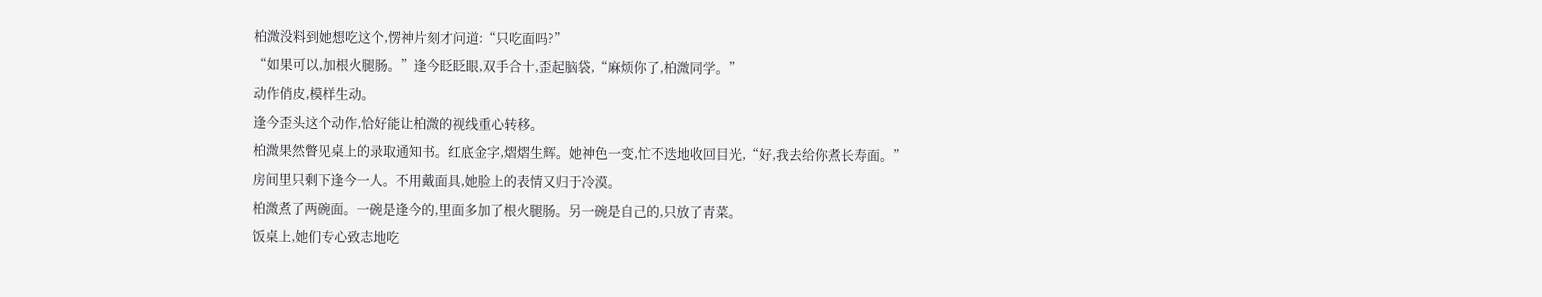柏溦没料到她想吃这个,愣神片刻才问道:“只吃面吗?”
“如果可以,加根火腿肠。”逢今眨眨眼,双手合十,歪起脑袋,“麻烦你了,柏溦同学。”
动作俏皮,模样生动。
逢今歪头这个动作,恰好能让柏溦的视线重心转移。
柏溦果然瞥见桌上的录取通知书。红底金字,熠熠生辉。她神色一变,忙不迭地收回目光,“好,我去给你煮长寿面。”
房间里只剩下逢今一人。不用戴面具,她脸上的表情又归于冷漠。
柏溦煮了两碗面。一碗是逢今的,里面多加了根火腿肠。另一碗是自己的,只放了青菜。
饭桌上,她们专心致志地吃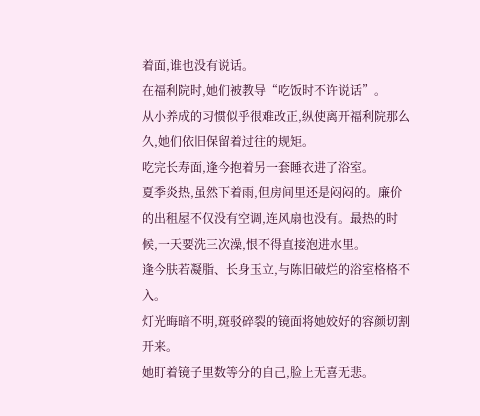着面,谁也没有说话。
在福利院时,她们被教导“吃饭时不许说话”。
从小养成的习惯似乎很难改正,纵使离开福利院那么久,她们依旧保留着过往的规矩。
吃完长寿面,逢今抱着另一套睡衣进了浴室。
夏季炎热,虽然下着雨,但房间里还是闷闷的。廉价的出租屋不仅没有空调,连风扇也没有。最热的时候,一天要洗三次澡,恨不得直接泡进水里。
逢今肤若凝脂、长身玉立,与陈旧破烂的浴室格格不入。
灯光晦暗不明,斑驳碎裂的镜面将她姣好的容颜切割开来。
她盯着镜子里数等分的自己,脸上无喜无悲。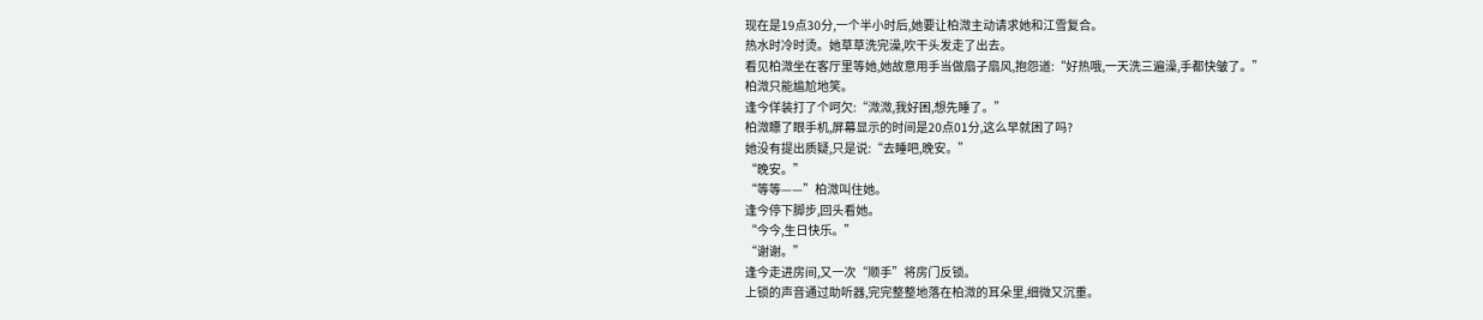现在是19点30分,一个半小时后,她要让柏溦主动请求她和江雪复合。
热水时冷时烫。她草草洗完澡,吹干头发走了出去。
看见柏溦坐在客厅里等她,她故意用手当做扇子扇风,抱怨道:“好热哦,一天洗三遍澡,手都快皱了。”
柏溦只能尴尬地笑。
逢今佯装打了个呵欠:“溦溦,我好困,想先睡了。”
柏溦瞟了眼手机,屏幕显示的时间是20点01分,这么早就困了吗?
她没有提出质疑,只是说:“去睡吧,晚安。”
“晚安。”
“等等——”柏溦叫住她。
逢今停下脚步,回头看她。
“今今,生日快乐。”
“谢谢。”
逢今走进房间,又一次“顺手”将房门反锁。
上锁的声音通过助听器,完完整整地落在柏溦的耳朵里,细微又沉重。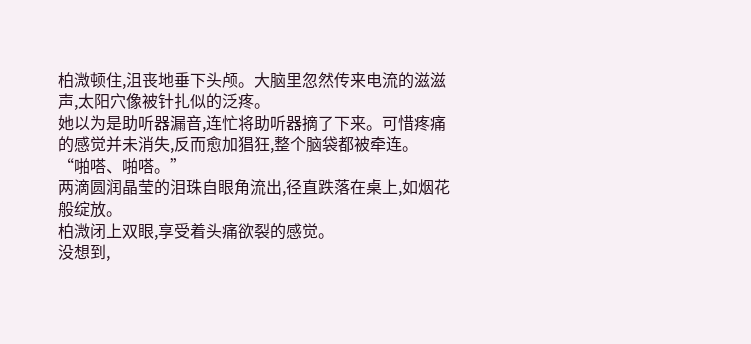柏溦顿住,沮丧地垂下头颅。大脑里忽然传来电流的滋滋声,太阳穴像被针扎似的泛疼。
她以为是助听器漏音,连忙将助听器摘了下来。可惜疼痛的感觉并未消失,反而愈加猖狂,整个脑袋都被牵连。
“啪嗒、啪嗒。”
两滴圆润晶莹的泪珠自眼角流出,径直跌落在桌上,如烟花般绽放。
柏溦闭上双眼,享受着头痛欲裂的感觉。
没想到,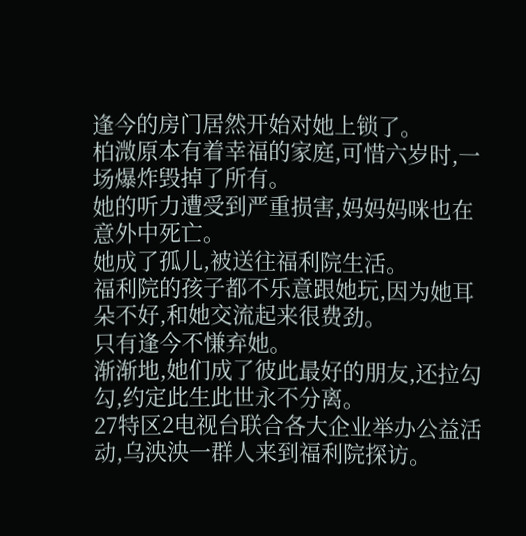逢今的房门居然开始对她上锁了。
柏溦原本有着幸福的家庭,可惜六岁时,一场爆炸毁掉了所有。
她的听力遭受到严重损害,妈妈妈咪也在意外中死亡。
她成了孤儿,被送往福利院生活。
福利院的孩子都不乐意跟她玩,因为她耳朵不好,和她交流起来很费劲。
只有逢今不慊弃她。
渐渐地,她们成了彼此最好的朋友,还拉勾勾,约定此生此世永不分离。
27特区2电视台联合各大企业举办公益活动,乌泱泱一群人来到福利院探访。